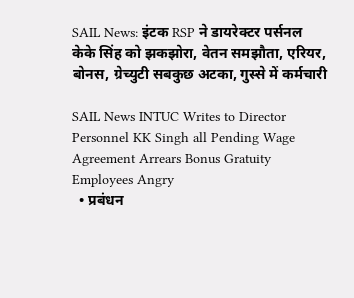SAIL News: इंटक RSP ने डायरेक्टर पर्सनल केके सिंह को झकझोरा, वेतन समझौता, एरियर, बोनस, ग्रेच्युटी सबकुछ अटका, गुस्से में कर्मचारी

SAIL News INTUC Writes to Director Personnel KK Singh all Pending Wage Agreement Arrears Bonus Gratuity Employees Angry
  • प्रबंधन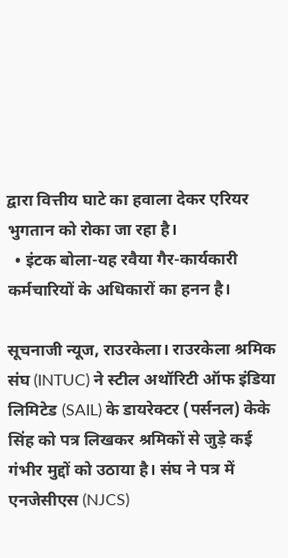द्वारा वित्तीय घाटे का हवाला देकर एरियर भुगतान को रोका जा रहा है।
  • इंटक बोला-यह रवैया गैर-कार्यकारी कर्मचारियों के अधिकारों का हनन है।

सूचनाजी न्यूज, राउरकेला। राउरकेला श्रमिक संघ (INTUC) ने स्टील अथॉरिटी ऑफ इंडिया लिमिटेड (SAIL) के डायरेक्टर (पर्सनल) केके सिंह को पत्र लिखकर श्रमिकों से जुड़े कई गंभीर मुद्दों को उठाया है। संघ ने पत्र में एनजेसीएस (NJCS)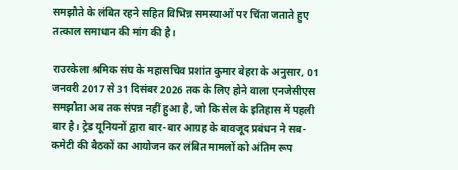समझौते के लंबित रहने सहित विभिन्न समस्याओं पर चिंता जताते हुए तत्काल समाधान की मांग की है।

राउरकेला श्रमिक संघ के महासचिव प्रशांत कुमार बेहरा के अनुसार, 01 जनवरी 2017 से 31 दिसंबर 2026 तक के लिए होने वाला एनजेसीएस समझौता अब तक संपन्न नहीं हुआ है, जो कि सेल के इतिहास में पहली बार है। ट्रेड यूनियनों द्वारा बार-बार आग्रह के बावजूद प्रबंधन ने सब-कमेटी की बैठकों का आयोजन कर लंबित मामलों को अंतिम रूप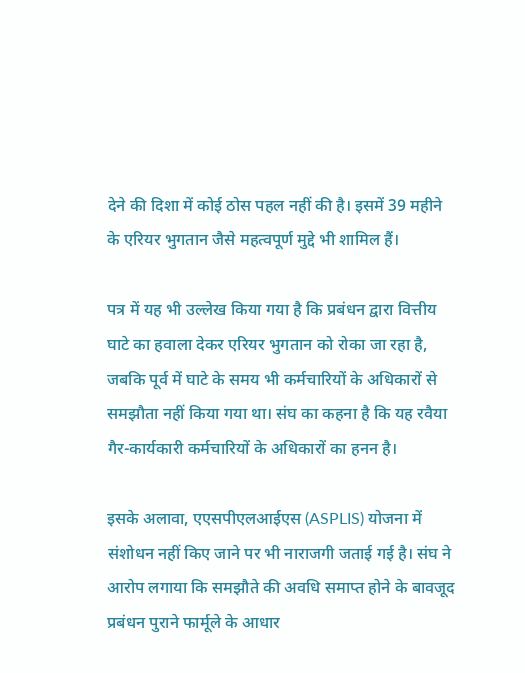देने की दिशा में कोई ठोस पहल नहीं की है। इसमें 39 महीने के एरियर भुगतान जैसे महत्वपूर्ण मुद्दे भी शामिल हैं।

पत्र में यह भी उल्लेख किया गया है कि प्रबंधन द्वारा वित्तीय घाटे का हवाला देकर एरियर भुगतान को रोका जा रहा है, जबकि पूर्व में घाटे के समय भी कर्मचारियों के अधिकारों से समझौता नहीं किया गया था। संघ का कहना है कि यह रवैया गैर-कार्यकारी कर्मचारियों के अधिकारों का हनन है।

इसके अलावा, एएसपीएलआईएस (ASPLIS) योजना में संशोधन नहीं किए जाने पर भी नाराजगी जताई गई है। संघ ने आरोप लगाया कि समझौते की अवधि समाप्त होने के बावजूद प्रबंधन पुराने फार्मूले के आधार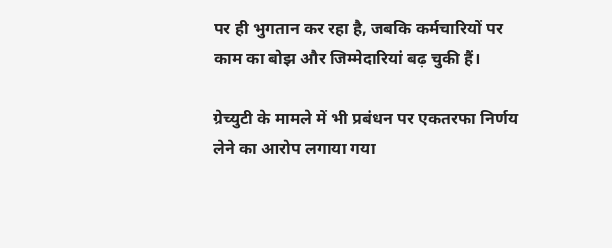पर ही भुगतान कर रहा है, जबकि कर्मचारियों पर काम का बोझ और जिम्मेदारियां बढ़ चुकी हैं।

ग्रेच्युटी के मामले में भी प्रबंधन पर एकतरफा निर्णय लेने का आरोप लगाया गया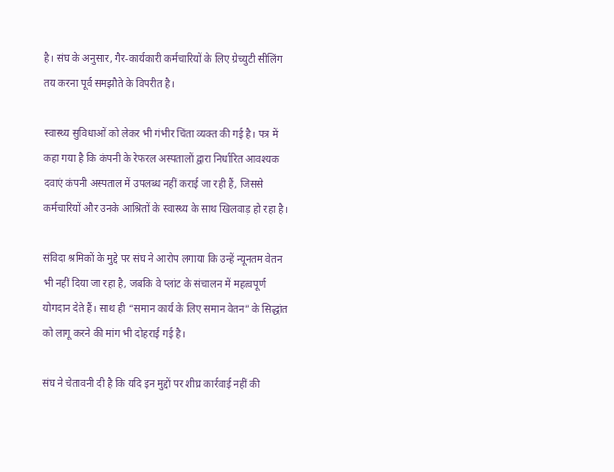है। संघ के अनुसार, गैर-कार्यकारी कर्मचारियों के लिए ग्रेच्युटी सीलिंग तय करना पूर्व समझौते के विपरीत है।

स्वास्थ्य सुविधाओं को लेकर भी गंभीर चिंता व्यक्त की गई है। पत्र में कहा गया है कि कंपनी के रेफरल अस्पतालों द्वारा निर्धारित आवश्यक दवाएं कंपनी अस्पताल में उपलब्ध नहीं कराई जा रही हैं, जिससे कर्मचारियों और उनके आश्रितों के स्वास्थ्य के साथ खिलवाड़ हो रहा है।

संविदा श्रमिकों के मुद्दे पर संघ ने आरोप लगाया कि उन्हें न्यूनतम वेतन भी नहीं दिया जा रहा है, जबकि वे प्लांट के संचालन में महत्वपूर्ण योगदान देते हैं। साथ ही “समान कार्य के लिए समान वेतन” के सिद्धांत को लागू करने की मांग भी दोहराई गई है।

संघ ने चेतावनी दी है कि यदि इन मुद्दों पर शीघ्र कार्रवाई नहीं की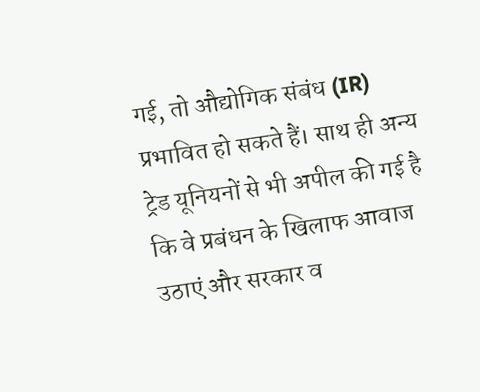गई, तो औद्योगिक संबंध (IR) प्रभावित हो सकते हैं। साथ ही अन्य ट्रेड यूनियनों से भी अपील की गई है कि वे प्रबंधन के खिलाफ आवाज उठाएं और सरकार व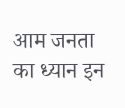आम जनता का ध्यान इन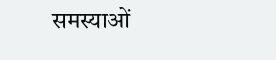समस्याओं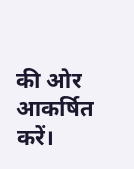की ओर आकर्षित करें।